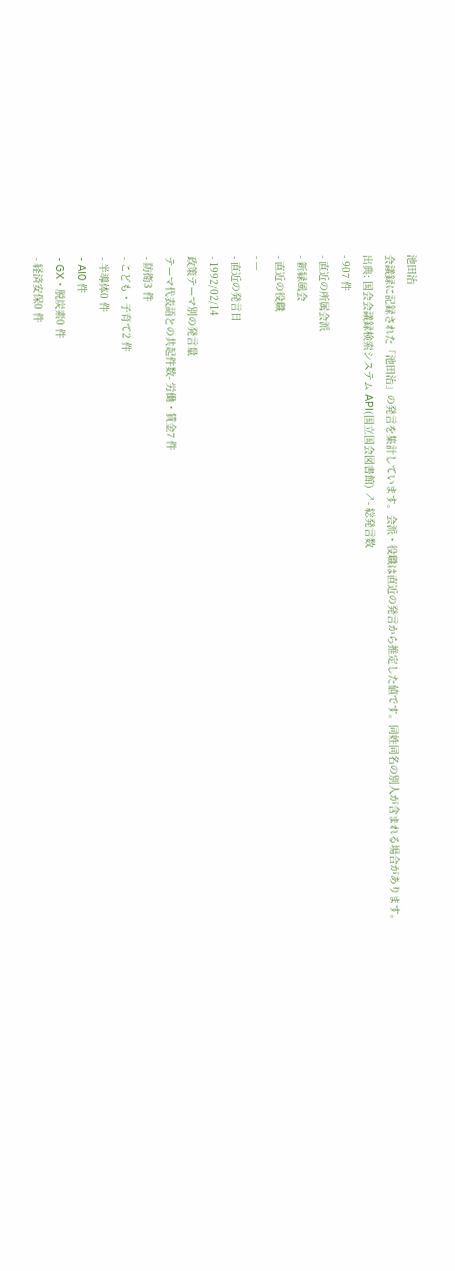池田治
会議録に記録された「池田治」の発言を集計しています。会派・役職は直近の発言から推定した値です。同姓同名の別人が含まれる場合があります。
出典: 国会会議録検索システム API(国立国会図書館) ↗- 総発言数
- 907 件
- 直近の所属会派
- 新緑風会
- 直近の役職
- —
- 直近の発言日
- 1992/02/14
政策テーマ別の発言量
テーマ代表語との共起件数- 労働・賃金7 件
- 防衛3 件
- こども・子育て2 件
- 半導体0 件
- AI0 件
- GX・脱炭素0 件
- 経済安保0 件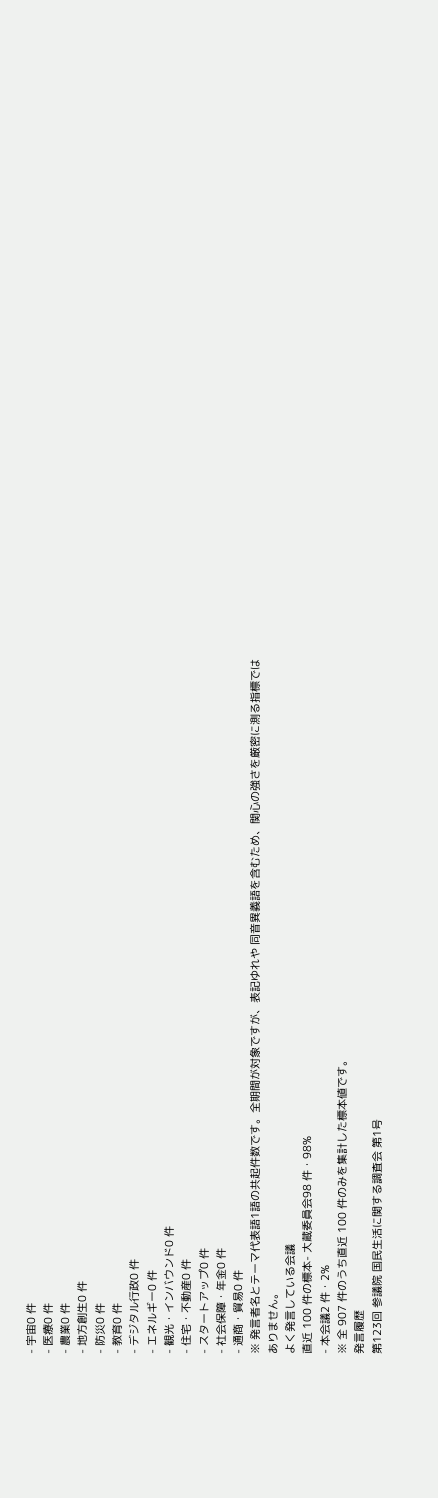- 宇宙0 件
- 医療0 件
- 農業0 件
- 地方創生0 件
- 防災0 件
- 教育0 件
- デジタル行政0 件
- エネルギー0 件
- 観光・インバウンド0 件
- 住宅・不動産0 件
- スタートアップ0 件
- 社会保障・年金0 件
- 通商・貿易0 件
※ 発言者名とテーマ代表語1語の共起件数です。全期間が対象ですが、表記ゆれや 同音異義語を含むため、関心の強さを厳密に測る指標ではありません。
よく発言している会議
直近 100 件の標本- 大蔵委員会98 件・98%
- 本会議2 件・2%
※ 全 907 件のうち直近 100 件のみを集計した標本値です。
発言履歴
第123回 参議院 国民生活に関する調査会 第1号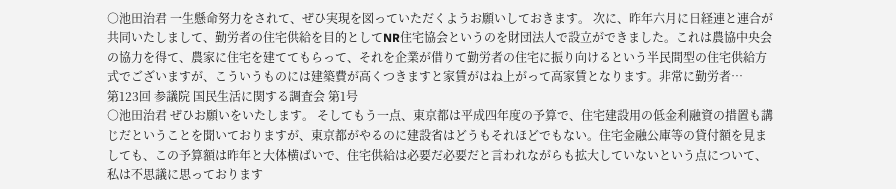○池田治君 一生懸命努力をされて、ぜひ実現を図っていただくようお願いしておきます。 次に、昨年六月に日経連と連合が共同いたしまして、勤労者の住宅供給を目的としてNR住宅協会というのを財団法人で設立ができました。これは農協中央会の協力を得て、農家に住宅を建ててもらって、それを企業が借りて勤労者の住宅に振り向けるという半民間型の住宅供給方式でございますが、こういうものには建築費が高くつきますと家賃がはね上がって高家賃となります。非常に勤労者…
第123回 参議院 国民生活に関する調査会 第1号
○池田治君 ぜひお願いをいたします。 そしてもう一点、東京都は平成四年度の予算で、住宅建設用の低金利融資の措置も講じだということを聞いておりますが、東京都がやるのに建設省はどうもそれほどでもない。住宅金融公庫等の貸付額を見ましても、この予算額は昨年と大体横ばいで、住宅供給は必要だ必要だと言われながらも拡大していないという点について、私は不思議に思っております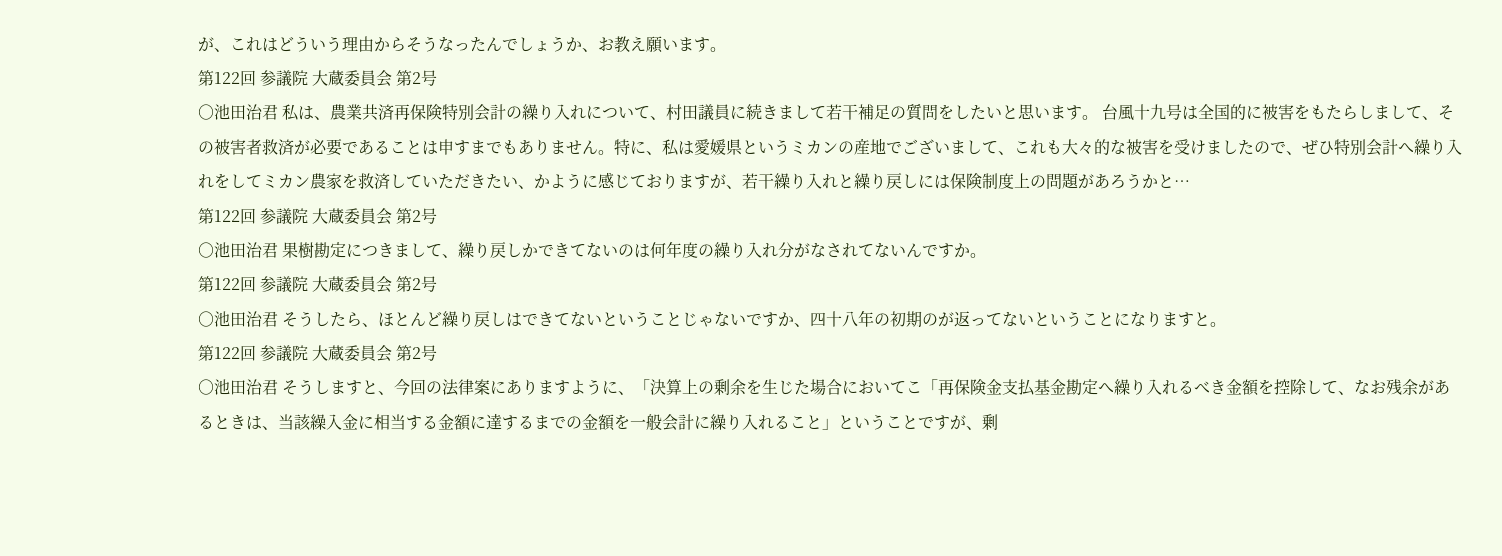が、これはどういう理由からそうなったんでしょうか、お教え願います。
第122回 参議院 大蔵委員会 第2号
○池田治君 私は、農業共済再保険特別会計の繰り入れについて、村田議員に続きまして若干補足の質問をしたいと思います。 台風十九号は全国的に被害をもたらしまして、その被害者救済が必要であることは申すまでもありません。特に、私は愛媛県というミカンの産地でございまして、これも大々的な被害を受けましたので、ぜひ特別会計へ繰り入れをしてミカン農家を救済していただきたい、かように感じておりますが、若干繰り入れと繰り戻しには保険制度上の問題があろうかと…
第122回 参議院 大蔵委員会 第2号
○池田治君 果樹勘定につきまして、繰り戻しかできてないのは何年度の繰り入れ分がなされてないんですか。
第122回 参議院 大蔵委員会 第2号
○池田治君 そうしたら、ほとんど繰り戻しはできてないということじゃないですか、四十八年の初期のが返ってないということになりますと。
第122回 参議院 大蔵委員会 第2号
○池田治君 そうしますと、今回の法律案にありますように、「決算上の剰余を生じた場合においてこ「再保険金支払基金勘定へ繰り入れるべき金額を控除して、なお残余があるときは、当該繰入金に相当する金額に達するまでの金額を一般会計に繰り入れること」ということですが、剰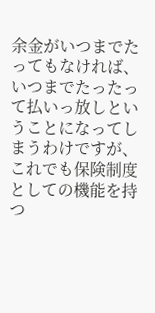余金がいつまでたってもなければ、いつまでたったって払いっ放しということになってしまうわけですが、これでも保険制度としての機能を持つ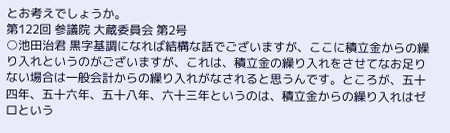とお考えでしょうか。
第122回 参議院 大蔵委員会 第2号
○池田治君 黒字基調になれば結構な話でございますが、ここに積立金からの繰り入れというのがございますが、これは、積立金の繰り入れをさせてなお足りない場合は一般会計からの繰り入れがなされると思うんです。ところが、五十四年、五十六年、五十八年、六十三年というのは、積立金からの繰り入れはゼロという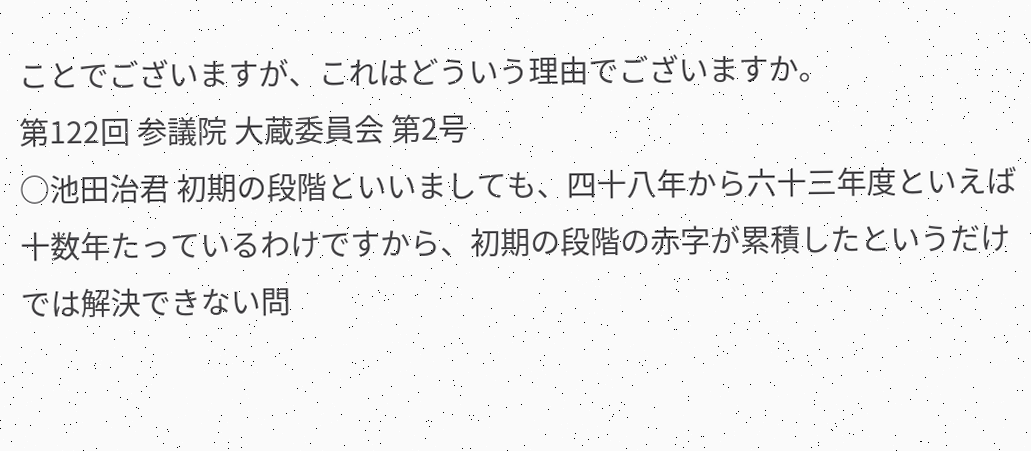ことでございますが、これはどういう理由でございますか。
第122回 参議院 大蔵委員会 第2号
○池田治君 初期の段階といいましても、四十八年から六十三年度といえば十数年たっているわけですから、初期の段階の赤字が累積したというだけでは解決できない問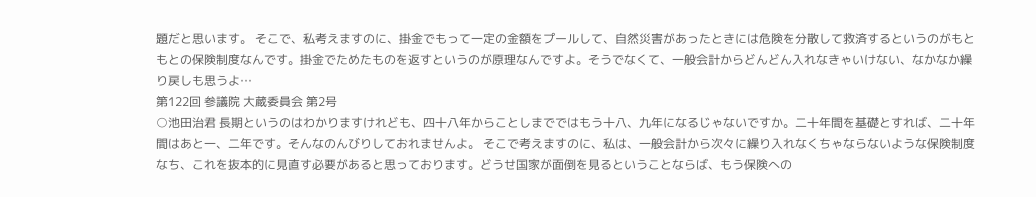題だと思います。 そこで、私考えますのに、掛金でもって一定の金額をプールして、自然災害があったときには危険を分散して救済するというのがもともとの保険制度なんです。掛金でためたものを返すというのが原理なんですよ。そうでなくて、一般会計からどんどん入れなきゃいけない、なかなか繰り戻しも思うよ…
第122回 参議院 大蔵委員会 第2号
○池田治君 長期というのはわかりますけれども、四十八年からことしまでではもう十八、九年になるじゃないですか。二十年間を基礎とすれば、二十年間はあと一、二年です。そんなのんびりしておれませんよ。 そこで考えますのに、私は、一般会計から次々に繰り入れなくちゃならないような保険制度なち、これを抜本的に見直す必要があると思っております。どうせ国家が面倒を見るということならば、もう保険への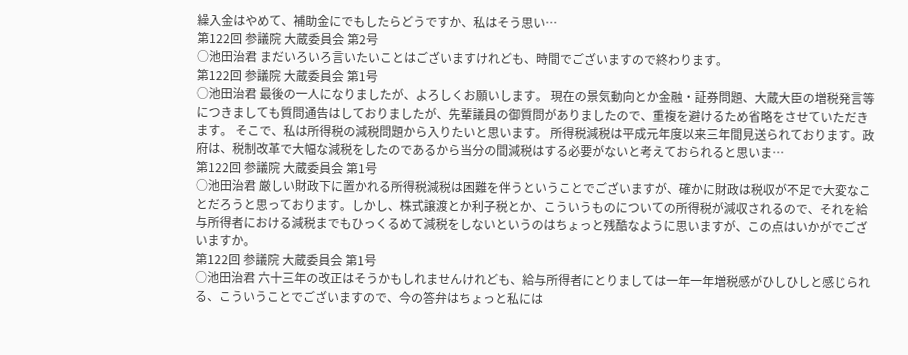繰入金はやめて、補助金にでもしたらどうですか、私はそう思い…
第122回 参議院 大蔵委員会 第2号
○池田治君 まだいろいろ言いたいことはございますけれども、時間でございますので終わります。
第122回 参議院 大蔵委員会 第1号
○池田治君 最後の一人になりましたが、よろしくお願いします。 現在の景気動向とか金融・証券問題、大蔵大臣の増税発言等につきましても質問通告はしておりましたが、先輩議員の御質問がありましたので、重複を避けるため省略をさせていただきます。 そこで、私は所得税の減税問題から入りたいと思います。 所得税減税は平成元年度以来三年間見送られております。政府は、税制改革で大幅な減税をしたのであるから当分の間減税はする必要がないと考えておられると思いま…
第122回 参議院 大蔵委員会 第1号
○池田治君 厳しい財政下に置かれる所得税減税は困難を伴うということでございますが、確かに財政は税収が不足で大変なことだろうと思っております。しかし、株式譲渡とか利子税とか、こういうものについての所得税が減収されるので、それを給与所得者における減税までもひっくるめて減税をしないというのはちょっと残酷なように思いますが、この点はいかがでございますか。
第122回 参議院 大蔵委員会 第1号
○池田治君 六十三年の改正はそうかもしれませんけれども、給与所得者にとりましては一年一年増税感がひしひしと感じられる、こういうことでございますので、今の答弁はちょっと私には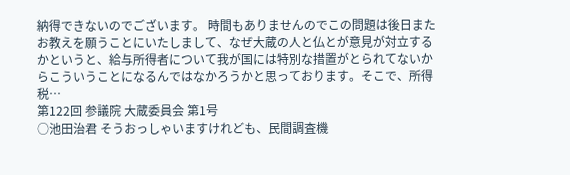納得できないのでございます。 時間もありませんのでこの問題は後日またお教えを願うことにいたしまして、なぜ大蔵の人と仏とが意見が対立するかというと、給与所得者について我が国には特別な措置がとられてないからこういうことになるんではなかろうかと思っております。そこで、所得税…
第122回 参議院 大蔵委員会 第1号
○池田治君 そうおっしゃいますけれども、民間調査機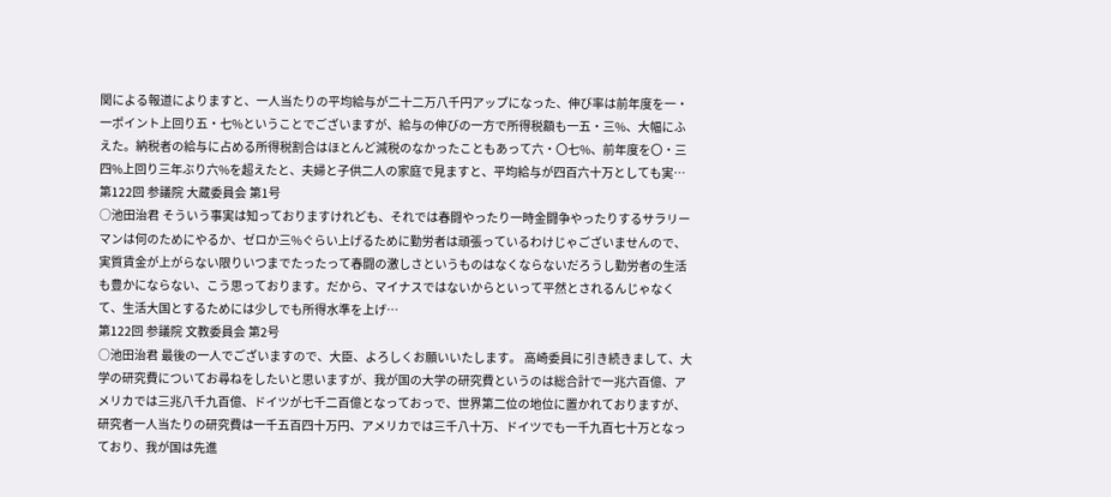関による報道によりますと、一人当たりの平均給与が二十二万八千円アップになった、伸び率は前年度を一・一ポイント上回り五・七%ということでございますが、給与の伸びの一方で所得税額も一五・三%、大幅にふえた。納税者の給与に占める所得税割合はほとんど減税のなかったこともあって六・〇七%、前年度を〇・三四%上回り三年ぶり六%を超えたと、夫婦と子供二人の家庭で見ますと、平均給与が四百六十万としても実…
第122回 参議院 大蔵委員会 第1号
○池田治君 そういう事実は知っておりますけれども、それでは春闘やったり一時金闘争やったりするサラリーマンは何のためにやるか、ゼロか三%ぐらい上げるために勤労者は頑張っているわけじゃございませんので、実質賃金が上がらない限りいつまでたったって春闘の激しさというものはなくならないだろうし勤労者の生活も豊かにならない、こう思っております。だから、マイナスではないからといって平然とされるんじゃなくて、生活大国とするためには少しでも所得水準を上げ…
第122回 参議院 文教委員会 第2号
○池田治君 最後の一人でございますので、大臣、よろしくお願いいたします。 高崎委員に引き続きまして、大学の研究費についてお尋ねをしたいと思いますが、我が国の大学の研究費というのは総合計で一兆六百億、アメリカでは三兆八千九百億、ドイツが七千二百億となっておっで、世界第二位の地位に置かれておりますが、研究者一人当たりの研究費は一千五百四十万円、アメリカでは三千八十万、ドイツでも一千九百七十万となっており、我が国は先進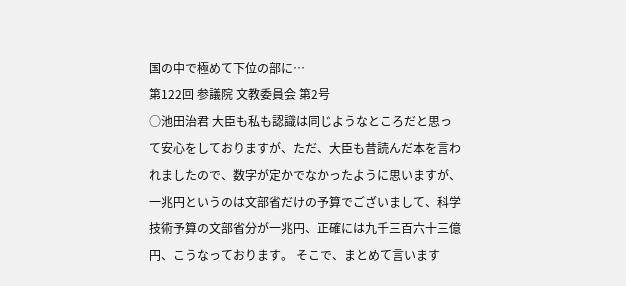国の中で極めて下位の部に…
第122回 参議院 文教委員会 第2号
○池田治君 大臣も私も認識は同じようなところだと思って安心をしておりますが、ただ、大臣も昔読んだ本を言われましたので、数字が定かでなかったように思いますが、一兆円というのは文部省だけの予算でございまして、科学技術予算の文部省分が一兆円、正確には九千三百六十三億円、こうなっております。 そこで、まとめて言います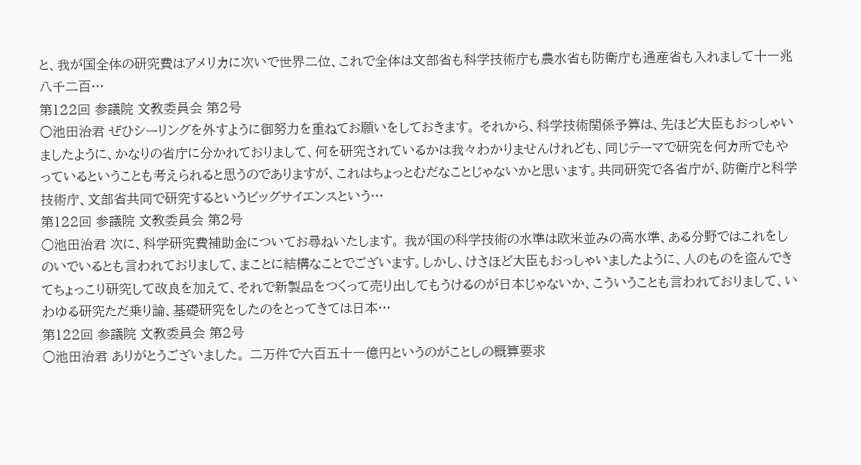と、我が国全体の研究費はアメリカに次いで世界二位、これで全体は文部省も科学技術庁も農水省も防衛庁も通産省も入れまして十一兆八千二百…
第122回 参議院 文教委員会 第2号
○池田治君 ぜひシーリングを外すように御努力を重ねてお願いをしておきます。 それから、科学技術関係予算は、先ほど大臣もおっしゃいましたように、かなりの省庁に分かれておりまして、何を研究されているかは我々わかりませんけれども、同じテーマで研究を何カ所でもやっているということも考えられると思うのでありますが、これはちょっとむだなことじゃないかと思います。共同研究で各省庁が、防衛庁と科学技術庁、文部省共同で研究するというビッグサイエンスという…
第122回 参議院 文教委員会 第2号
○池田治君 次に、科学研究費補助金についてお尋ねいたします。 我が国の科学技術の水準は欧米並みの高水準、ある分野ではこれをしのいでいるとも言われておりまして、まことに結構なことでございます。しかし、けさほど大臣もおっしゃいましたように、人のものを盗んできてちょっこり研究して改良を加えて、それで新製品をつくって売り出してもうけるのが日本じゃないか、こういうことも言われておりまして、いわゆる研究ただ乗り論、基礎研究をしたのをとってきては日本…
第122回 参議院 文教委員会 第2号
○池田治君 ありがとうございました。 二万件で六百五十一億円というのがことしの概算要求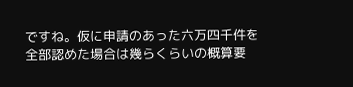ですね。仮に申請のあった六万四千件を全部認めた場合は幾らくらいの概算要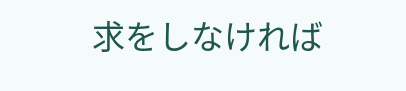求をしなければ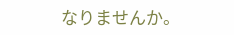なりませんか。